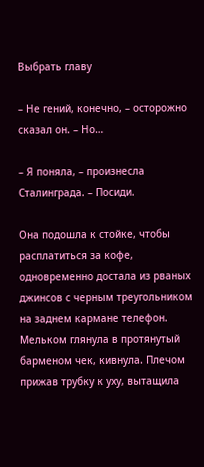Выбрать главу

– Не гений, конечно, – осторожно сказал он. – Но…

– Я поняла, – произнесла Сталинграда. – Посиди.

Она подошла к стойке, чтобы расплатиться за кофе, одновременно достала из рваных джинсов с черным треугольником на заднем кармане телефон. Мельком глянула в протянутый барменом чек, кивнула. Плечом прижав трубку к уху, вытащила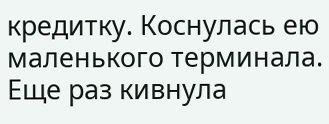кредитку. Коснулась ею маленького терминала. Еще раз кивнула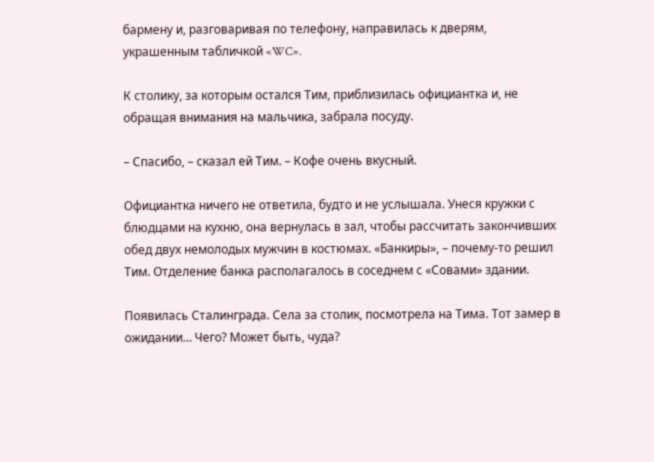бармену и, разговаривая по телефону, направилась к дверям, украшенным табличкой «WC».

К столику, за которым остался Тим, приблизилась официантка и, не обращая внимания на мальчика, забрала посуду.

– Спасибо, – сказал ей Тим. – Кофе очень вкусный.

Официантка ничего не ответила, будто и не услышала. Унеся кружки с блюдцами на кухню, она вернулась в зал, чтобы рассчитать закончивших обед двух немолодых мужчин в костюмах. «Банкиры», – почему-то решил Тим. Отделение банка располагалось в соседнем с «Совами» здании.

Появилась Сталинграда. Села за столик, посмотрела на Тима. Тот замер в ожидании… Чего? Может быть, чуда?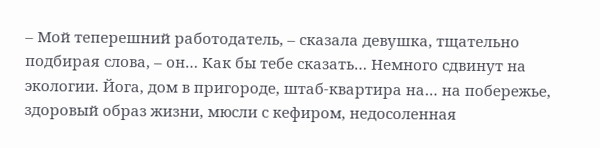– Мой теперешний работодатель, – сказала девушка, тщательно подбирая слова, – он… Как бы тебе сказать… Немного сдвинут на экологии. Йога, дом в пригороде, штаб-квартира на… на побережье, здоровый образ жизни, мюсли с кефиром, недосоленная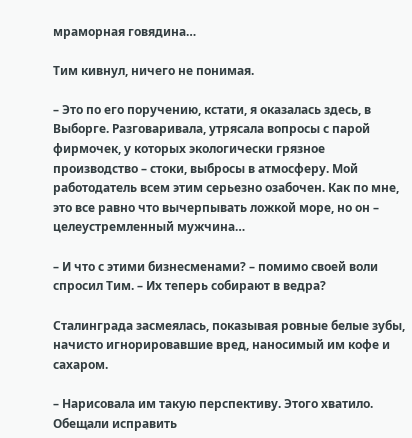мраморная говядина…

Тим кивнул, ничего не понимая.

– Это по его поручению, кстати, я оказалась здесь, в Выборге. Разговаривала, утрясала вопросы с парой фирмочек, у которых экологически грязное производство – стоки, выбросы в атмосферу. Мой работодатель всем этим серьезно озабочен. Как по мне, это все равно что вычерпывать ложкой море, но он – целеустремленный мужчина…

– И что с этими бизнесменами? – помимо своей воли спросил Тим. – Их теперь собирают в ведра?

Сталинграда засмеялась, показывая ровные белые зубы, начисто игнорировавшие вред, наносимый им кофе и сахаром.

– Нарисовала им такую перспективу. Этого хватило. Обещали исправить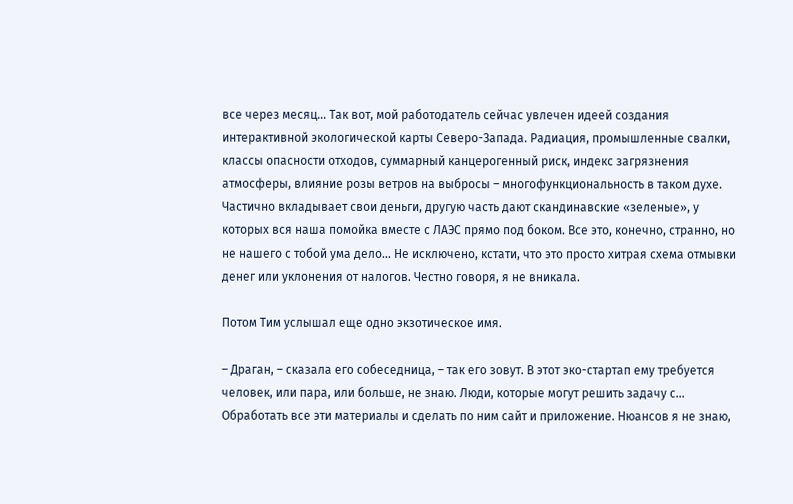все через месяц… Так вот, мой работодатель сейчас увлечен идеей создания интерактивной экологической карты Северо-Запада. Радиация, промышленные свалки, классы опасности отходов, суммарный канцерогенный риск, индекс загрязнения атмосферы, влияние розы ветров на выбросы – многофункциональность в таком духе. Частично вкладывает свои деньги, другую часть дают скандинавские «зеленые», у которых вся наша помойка вместе с ЛАЭС прямо под боком. Все это, конечно, странно, но не нашего с тобой ума дело… Не исключено, кстати, что это просто хитрая схема отмывки денег или уклонения от налогов. Честно говоря, я не вникала.

Потом Тим услышал еще одно экзотическое имя.

– Драган, – сказала его собеседница, – так его зовут. В этот эко-стартап ему требуется человек, или пара, или больше, не знаю. Люди, которые могут решить задачу с… Обработать все эти материалы и сделать по ним сайт и приложение. Нюансов я не знаю,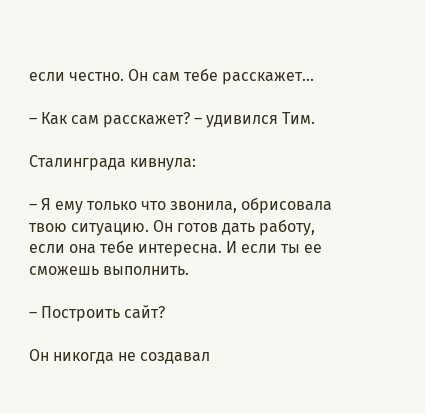если честно. Он сам тебе расскажет…

– Как сам расскажет? – удивился Тим.

Сталинграда кивнула:

– Я ему только что звонила, обрисовала твою ситуацию. Он готов дать работу, если она тебе интересна. И если ты ее сможешь выполнить.

– Построить сайт?

Он никогда не создавал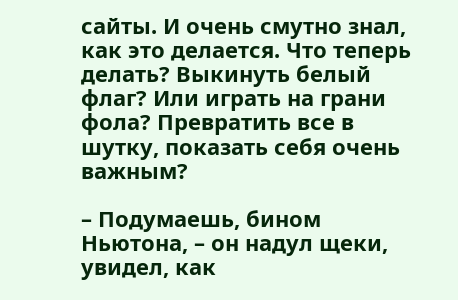сайты. И очень смутно знал, как это делается. Что теперь делать? Выкинуть белый флаг? Или играть на грани фола? Превратить все в шутку, показать себя очень важным?

– Подумаешь, бином Ньютона, – он надул щеки, увидел, как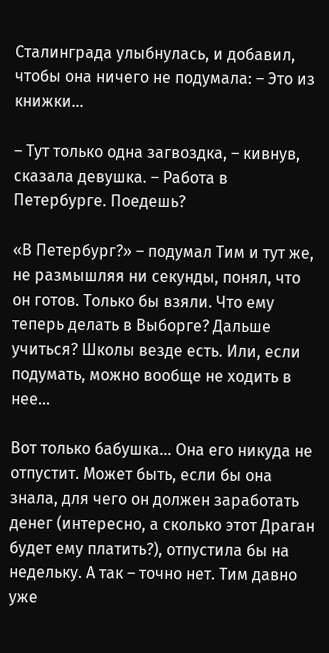Сталинграда улыбнулась, и добавил, чтобы она ничего не подумала: – Это из книжки…

– Тут только одна загвоздка, – кивнув, сказала девушка. – Работа в Петербурге. Поедешь?

«В Петербург?» – подумал Тим и тут же, не размышляя ни секунды, понял, что он готов. Только бы взяли. Что ему теперь делать в Выборге? Дальше учиться? Школы везде есть. Или, если подумать, можно вообще не ходить в нее…

Вот только бабушка… Она его никуда не отпустит. Может быть, если бы она знала, для чего он должен заработать денег (интересно, а сколько этот Драган будет ему платить?), отпустила бы на недельку. А так – точно нет. Тим давно уже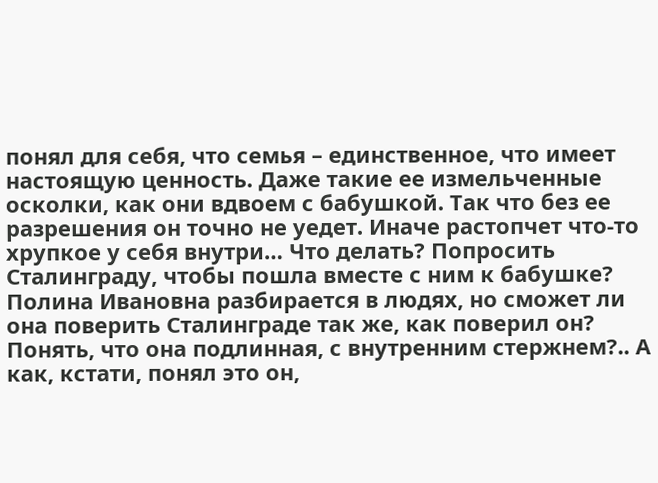понял для себя, что семья – единственное, что имеет настоящую ценность. Даже такие ее измельченные осколки, как они вдвоем с бабушкой. Так что без ее разрешения он точно не уедет. Иначе растопчет что-то хрупкое у себя внутри… Что делать? Попросить Сталинграду, чтобы пошла вместе с ним к бабушке? Полина Ивановна разбирается в людях, но сможет ли она поверить Сталинграде так же, как поверил он? Понять, что она подлинная, с внутренним стержнем?.. А как, кстати, понял это он,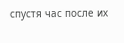спустя час после их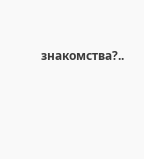знакомства?..